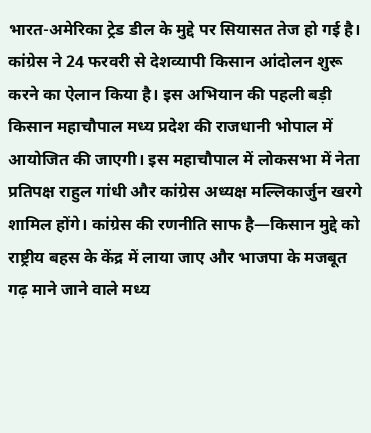भारत-अमेरिका ट्रेड डील के मुद्दे पर सियासत तेज हो गई है। कांग्रेस ने 24 फरवरी से देशव्यापी किसान आंदोलन शुरू करने का ऐलान किया है। इस अभियान की पहली बड़ी किसान महाचौपाल मध्य प्रदेश की राजधानी भोपाल में आयोजित की जाएगी। इस महाचौपाल में लोकसभा में नेता प्रतिपक्ष राहुल गांधी और कांग्रेस अध्यक्ष मल्लिकार्जुन खरगे शामिल होंगे। कांग्रेस की रणनीति साफ है—किसान मुद्दे को राष्ट्रीय बहस के केंद्र में लाया जाए और भाजपा के मजबूत गढ़ माने जाने वाले मध्य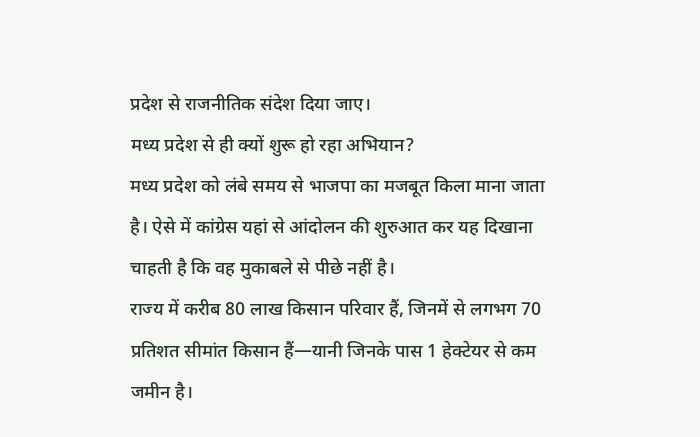प्रदेश से राजनीतिक संदेश दिया जाए।
मध्य प्रदेश से ही क्यों शुरू हो रहा अभियान?
मध्य प्रदेश को लंबे समय से भाजपा का मजबूत किला माना जाता है। ऐसे में कांग्रेस यहां से आंदोलन की शुरुआत कर यह दिखाना चाहती है कि वह मुकाबले से पीछे नहीं है।
राज्य में करीब 80 लाख किसान परिवार हैं, जिनमें से लगभग 70 प्रतिशत सीमांत किसान हैं—यानी जिनके पास 1 हेक्टेयर से कम जमीन है।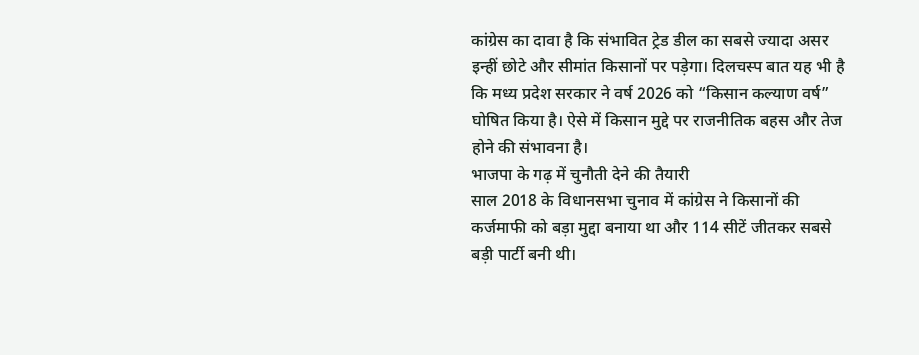कांग्रेस का दावा है कि संभावित ट्रेड डील का सबसे ज्यादा असर इन्हीं छोटे और सीमांत किसानों पर पड़ेगा। दिलचस्प बात यह भी है कि मध्य प्रदेश सरकार ने वर्ष 2026 को “किसान कल्याण वर्ष” घोषित किया है। ऐसे में किसान मुद्दे पर राजनीतिक बहस और तेज होने की संभावना है।
भाजपा के गढ़ में चुनौती देने की तैयारी
साल 2018 के विधानसभा चुनाव में कांग्रेस ने किसानों की कर्जमाफी को बड़ा मुद्दा बनाया था और 114 सीटें जीतकर सबसे बड़ी पार्टी बनी थी।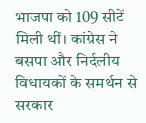भाजपा को 109 सीटें मिली थीं। कांग्रेस ने बसपा और निर्दलीय विधायकों के समर्थन से सरकार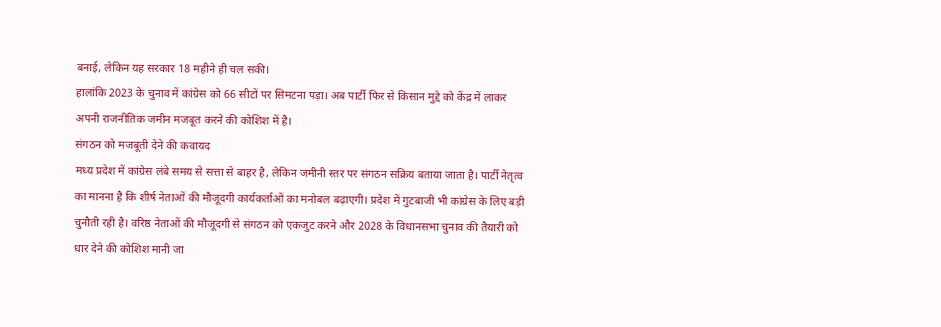बनाई, लेकिन यह सरकार 18 महीने ही चल सकी।
हालांकि 2023 के चुनाव में कांग्रेस को 66 सीटों पर सिमटना पड़ा। अब पार्टी फिर से किसान मुद्दे को केंद्र में लाकर अपनी राजनीतिक जमीन मजबूत करने की कोशिश में है।
संगठन को मजबूती देने की कवायद
मध्य प्रदेश में कांग्रेस लंबे समय से सत्ता से बाहर है, लेकिन जमीनी स्तर पर संगठन सक्रिय बताया जाता है। पार्टी नेतृत्व का मानना है कि शीर्ष नेताओं की मौजूदगी कार्यकर्ताओं का मनोबल बढ़ाएगी। प्रदेश में गुटबाजी भी कांग्रेस के लिए बड़ी चुनौती रही है। वरिष्ठ नेताओं की मौजूदगी से संगठन को एकजुट करने और 2028 के विधानसभा चुनाव की तैयारी को धार देने की कोशिश मानी जा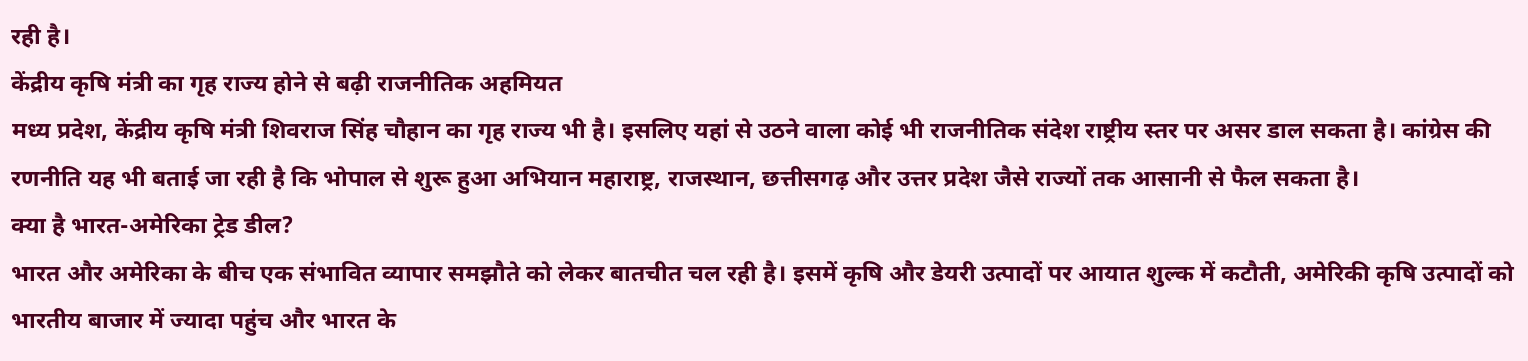रही है।
केंद्रीय कृषि मंत्री का गृह राज्य होने से बढ़ी राजनीतिक अहमियत
मध्य प्रदेश, केंद्रीय कृषि मंत्री शिवराज सिंह चौहान का गृह राज्य भी है। इसलिए यहां से उठने वाला कोई भी राजनीतिक संदेश राष्ट्रीय स्तर पर असर डाल सकता है। कांग्रेस की रणनीति यह भी बताई जा रही है कि भोपाल से शुरू हुआ अभियान महाराष्ट्र, राजस्थान, छत्तीसगढ़ और उत्तर प्रदेश जैसे राज्यों तक आसानी से फैल सकता है।
क्या है भारत-अमेरिका ट्रेड डील?
भारत और अमेरिका के बीच एक संभावित व्यापार समझौते को लेकर बातचीत चल रही है। इसमें कृषि और डेयरी उत्पादों पर आयात शुल्क में कटौती, अमेरिकी कृषि उत्पादों को भारतीय बाजार में ज्यादा पहुंच और भारत के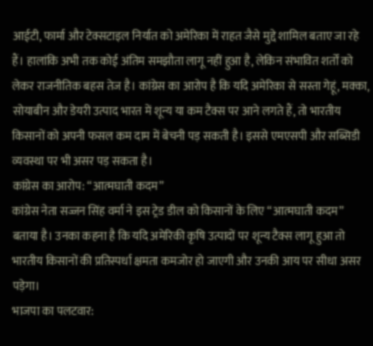आईटी, फार्मा और टेक्सटाइल निर्यात को अमेरिका में राहत जैसे मुद्दे शामिल बताए जा रहे हैं। हालांकि अभी तक कोई अंतिम समझौता लागू नहीं हुआ है, लेकिन संभावित शर्तों को लेकर राजनीतिक बहस तेज है। कांग्रेस का आरोप है कि यदि अमेरिका से सस्ता गेहूं, मक्का, सोयाबीन और डेयरी उत्पाद भारत में शून्य या कम टैक्स पर आने लगते हैं, तो भारतीय किसानों को अपनी फसल कम दाम में बेचनी पड़ सकती है। इससे एमएसपी और सब्सिडी व्यवस्था पर भी असर पड़ सकता है।
कांग्रेस का आरोप: “आत्मघाती कदम”
कांग्रेस नेता सज्जन सिंह वर्मा ने इस ट्रेड डील को किसानों के लिए “आत्मघाती कदम” बताया है। उनका कहना है कि यदि अमेरिकी कृषि उत्पादों पर शून्य टैक्स लागू हुआ तो भारतीय किसानों की प्रतिस्पर्धा क्षमता कमजोर हो जाएगी और उनकी आय पर सीधा असर पड़ेगा।
भाजपा का पलटवार: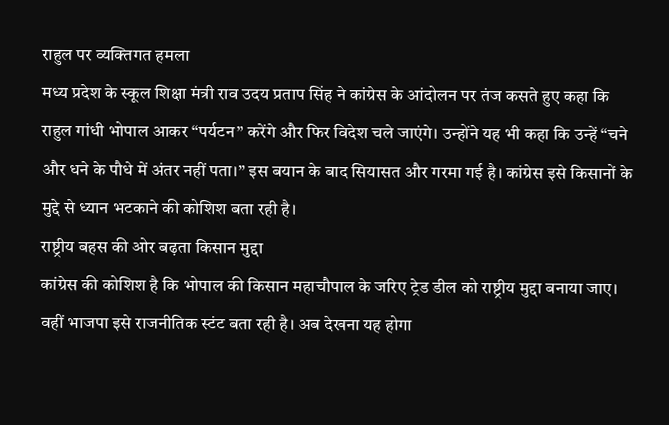राहुल पर व्यक्तिगत हमला
मध्य प्रदेश के स्कूल शिक्षा मंत्री राव उदय प्रताप सिंह ने कांग्रेस के आंदोलन पर तंज कसते हुए कहा कि राहुल गांधी भोपाल आकर “पर्यटन” करेंगे और फिर विदेश चले जाएंगे। उन्होंने यह भी कहा कि उन्हें “चने और धने के पौधे में अंतर नहीं पता।” इस बयान के बाद सियासत और गरमा गई है। कांग्रेस इसे किसानों के मुद्दे से ध्यान भटकाने की कोशिश बता रही है।
राष्ट्रीय बहस की ओर बढ़ता किसान मुद्दा
कांग्रेस की कोशिश है कि भोपाल की किसान महाचौपाल के जरिए ट्रेड डील को राष्ट्रीय मुद्दा बनाया जाए। वहीं भाजपा इसे राजनीतिक स्टंट बता रही है। अब देखना यह होगा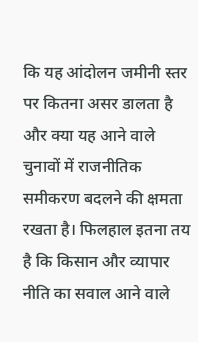कि यह आंदोलन जमीनी स्तर पर कितना असर डालता है और क्या यह आने वाले चुनावों में राजनीतिक समीकरण बदलने की क्षमता रखता है। फिलहाल इतना तय है कि किसान और व्यापार नीति का सवाल आने वाले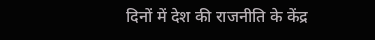दिनों में देश की राजनीति के केंद्र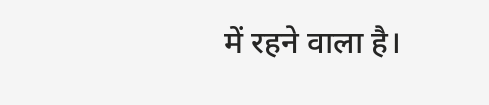में रहने वाला है।